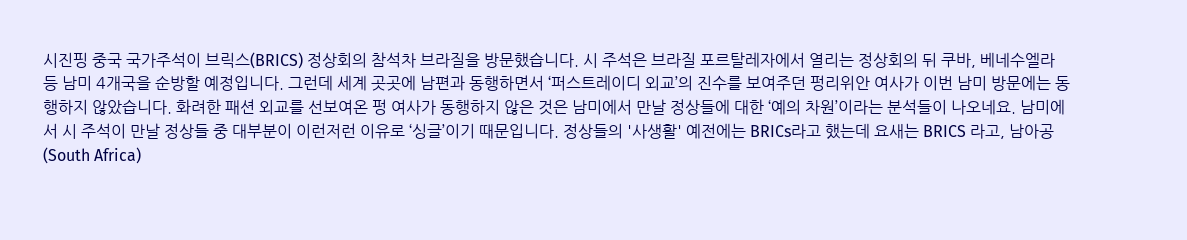시진핑 중국 국가주석이 브릭스(BRICS) 정상회의 참석차 브라질을 방문했습니다. 시 주석은 브라질 포르탈레자에서 열리는 정상회의 뒤 쿠바, 베네수엘라 등 남미 4개국을 순방할 예정입니다. 그런데 세계 곳곳에 남편과 동행하면서 ‘퍼스트레이디 외교’의 진수를 보여주던 펑리위안 여사가 이번 남미 방문에는 동행하지 않았습니다. 화려한 패션 외교를 선보여온 펑 여사가 동행하지 않은 것은 남미에서 만날 정상들에 대한 ‘예의 차원’이라는 분석들이 나오네요. 남미에서 시 주석이 만날 정상들 중 대부분이 이런저런 이유로 ‘싱글’이기 때문입니다. 정상들의 '사생활' 예전에는 BRICs라고 했는데 요새는 BRICS 라고, 남아공(South Africa)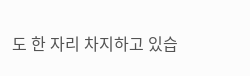도 한 자리 차지하고 있습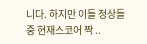니다. 하지만 이들 정상들 중 현재스코어 짝 ..